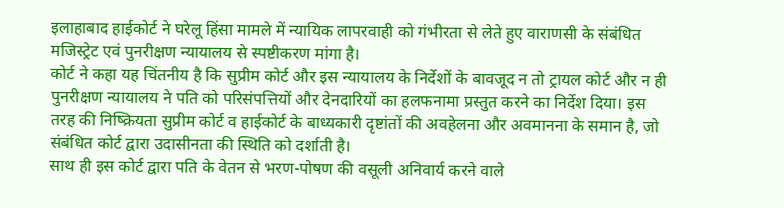इलाहाबाद हाईकोर्ट ने घरेलू हिंसा मामले में न्यायिक लापरवाही को गंभीरता से लेते हुए वाराणसी के संबंधित मजिस्ट्रेट एवं पुनरीक्षण न्यायालय से स्पष्टीकरण मांगा है।
कोर्ट ने कहा यह चिंतनीय है कि सुप्रीम कोर्ट और इस न्यायालय के निर्देशों के बावजूद न तो ट्रायल कोर्ट और न ही पुनरीक्षण न्यायालय ने पति को परिसंपत्तियों और देनदारियों का हलफनामा प्रस्तुत करने का निर्देश दिया। इस तरह की निष्क्रियता सुप्रीम कोर्ट व हाईकोर्ट के बाध्यकारी दृष्टांतों की अवहेलना और अवमानना के समान है, जो संबंधित कोर्ट द्वारा उदासीनता की स्थिति को दर्शाती है।
साथ ही इस कोर्ट द्वारा पति के वेतन से भरण-पोषण की वसूली अनिवार्य करने वाले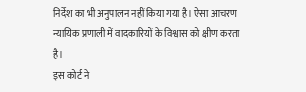निर्देश का भी अनुपालन नहीं किया गया है। ऐसा आचरण न्यायिक प्रणाली में वादकारियों के विश्वास को क्षीण करता है।
इस कोर्ट ने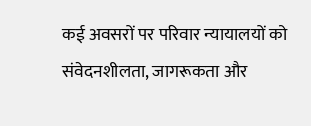कई अवसरों पर परिवार न्यायालयों को संवेदनशीलता, जागरूकता और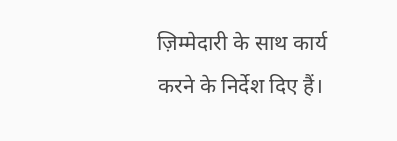ज़िम्मेदारी के साथ कार्य करने के निर्देश दिए हैं।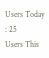Users Today : 25
Users This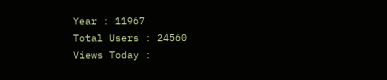Year : 11967
Total Users : 24560
Views Today :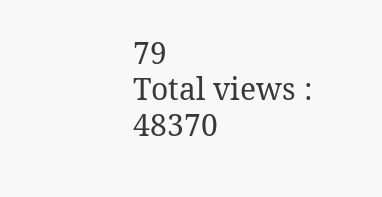79
Total views : 48370